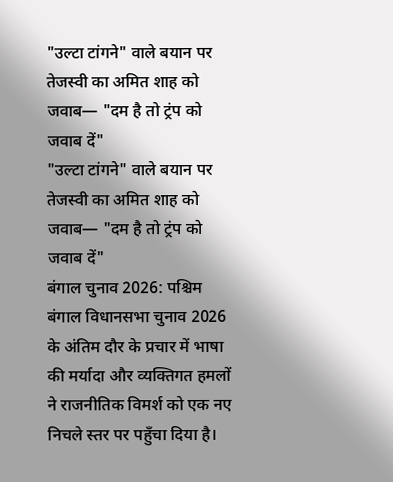"उल्टा टांगने" वाले बयान पर तेजस्वी का अमित शाह को जवाब— "दम है तो ट्रंप को जवाब दें"
"उल्टा टांगने" वाले बयान पर तेजस्वी का अमित शाह को जवाब— "दम है तो ट्रंप को जवाब दें"
बंगाल चुनाव 2026: पश्चिम बंगाल विधानसभा चुनाव 2026 के अंतिम दौर के प्रचार में भाषा की मर्यादा और व्यक्तिगत हमलों ने राजनीतिक विमर्श को एक नए निचले स्तर पर पहुँचा दिया है।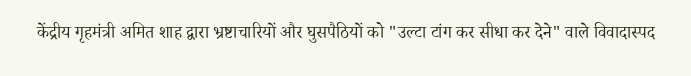केंद्रीय गृहमंत्री अमित शाह द्वारा भ्रष्टाचारियों और घुसपैठियों को "उल्टा टांग कर सीधा कर देने" वाले विवादास्पद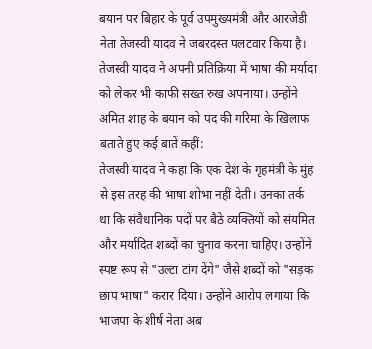बयान पर बिहार के पूर्व उपमुख्यमंत्री और आरजेडी नेता तेजस्वी यादव ने जबरदस्त पलटवार किया है।
तेजस्वी यादव ने अपनी प्रतिक्रिया में भाषा की मर्यादा को लेकर भी काफी सख्त रुख अपनाया। उन्होंने अमित शाह के बयान को पद की गरिमा के खिलाफ बताते हुए कई बातें कहीं:
तेजस्वी यादव ने कहा कि एक देश के गृहमंत्री के मुंह से इस तरह की भाषा शोभा नहीं देती। उनका तर्क था कि संवैधानिक पदों पर बैठे व्यक्तियों को संयमित और मर्यादित शब्दों का चुनाव करना चाहिए। उन्होंने स्पष्ट रूप से "उल्टा टांग देंगे" जैसे शब्दों को "सड़क छाप भाषा" करार दिया। उन्होंने आरोप लगाया कि भाजपा के शीर्ष नेता अब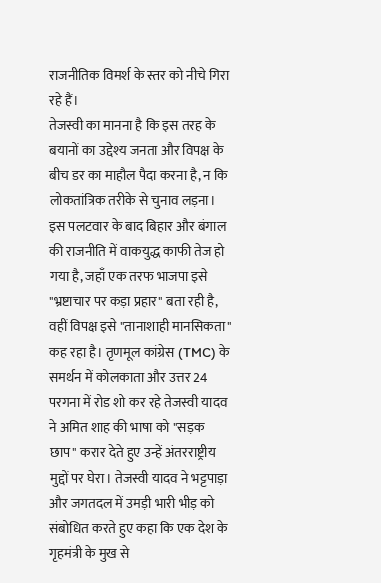राजनीतिक विमर्श के स्तर को नीचे गिरा रहे हैं।
तेजस्वी का मानना है कि इस तरह के बयानों का उद्देश्य जनता और विपक्ष के बीच डर का माहौल पैदा करना है, न कि लोकतांत्रिक तरीके से चुनाव लड़ना।
इस पलटवार के बाद बिहार और बंगाल की राजनीति में वाकयुद्ध काफी तेज हो गया है, जहाँ एक तरफ भाजपा इसे "भ्रष्टाचार पर कड़ा प्रहार" बता रही है, वहीं विपक्ष इसे "तानाशाही मानसिकता" कह रहा है। तृणमूल कांग्रेस (TMC) के समर्थन में कोलकाता और उत्तर 24 परगना में रोड शो कर रहे तेजस्वी यादव ने अमित शाह की भाषा को "सड़क छाप" करार देते हुए उन्हें अंतरराष्ट्रीय मुद्दों पर घेरा। तेजस्वी यादव ने भट्टपाड़ा और जगतदल में उमड़ी भारी भीड़ को संबोधित करते हुए कहा कि एक देश के गृहमंत्री के मुख से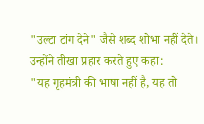"उल्टा टांग देने" जैसे शब्द शोभा नहीं देते। उन्होंने तीखा प्रहार करते हुए कहा:
"यह गृहमंत्री की भाषा नहीं है, यह तो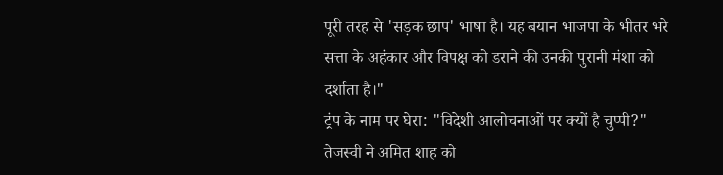पूरी तरह से 'सड़क छाप' भाषा है। यह बयान भाजपा के भीतर भरे सत्ता के अहंकार और विपक्ष को डराने की उनकी पुरानी मंशा को दर्शाता है।"
ट्रंप के नाम पर घेरा: "विदेशी आलोचनाओं पर क्यों है चुप्पी?"
तेजस्वी ने अमित शाह को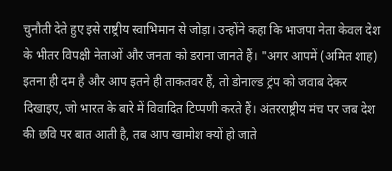चुनौती देते हुए इसे राष्ट्रीय स्वाभिमान से जोड़ा। उन्होंने कहा कि भाजपा नेता केवल देश के भीतर विपक्षी नेताओं और जनता को डराना जानते हैं। "अगर आपमें (अमित शाह) इतना ही दम है और आप इतने ही ताकतवर हैं, तो डोनाल्ड ट्रंप को जवाब देकर दिखाइए, जो भारत के बारे में विवादित टिप्पणी करते हैं। अंतरराष्ट्रीय मंच पर जब देश की छवि पर बात आती है, तब आप खामोश क्यों हो जाते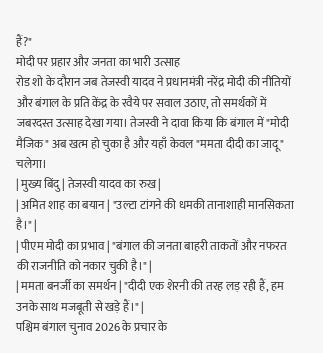हैं?"
मोदी पर प्रहार और जनता का भारी उत्साह
रोड शो के दौरान जब तेजस्वी यादव ने प्रधानमंत्री नरेंद्र मोदी की नीतियों और बंगाल के प्रति केंद्र के रवैये पर सवाल उठाए, तो समर्थकों में जबरदस्त उत्साह देखा गया। तेजस्वी ने दावा किया कि बंगाल में "मोदी मैजिक" अब खत्म हो चुका है और यहाँ केवल "ममता दीदी का जादू" चलेगा।
| मुख्य बिंदु | तेजस्वी यादव का रुख |
| अमित शाह का बयान | "उल्टा टांगने की धमकी तानाशाही मानसिकता है।" |
| पीएम मोदी का प्रभाव | "बंगाल की जनता बाहरी ताकतों और नफरत की राजनीति को नकार चुकी है।" |
| ममता बनर्जी का समर्थन | "दीदी एक शेरनी की तरह लड़ रही हैं, हम उनके साथ मजबूती से खड़े हैं।" |
पश्चिम बंगाल चुनाव 2026 के प्रचार के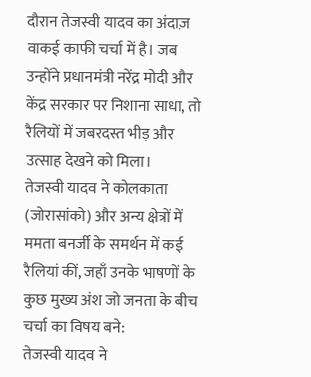दौरान तेजस्वी यादव का अंदाज़ वाकई काफी चर्चा में है। जब उन्होंने प्रधानमंत्री नरेंद्र मोदी और केंद्र सरकार पर निशाना साधा, तो रैलियों में जबरदस्त भीड़ और उत्साह देखने को मिला।
तेजस्वी यादव ने कोलकाता (जोरासांको) और अन्य क्षेत्रों में ममता बनर्जी के समर्थन में कई रैलियां कीं, जहाँ उनके भाषणों के कुछ मुख्य अंश जो जनता के बीच चर्चा का विषय बने:
तेजस्वी यादव ने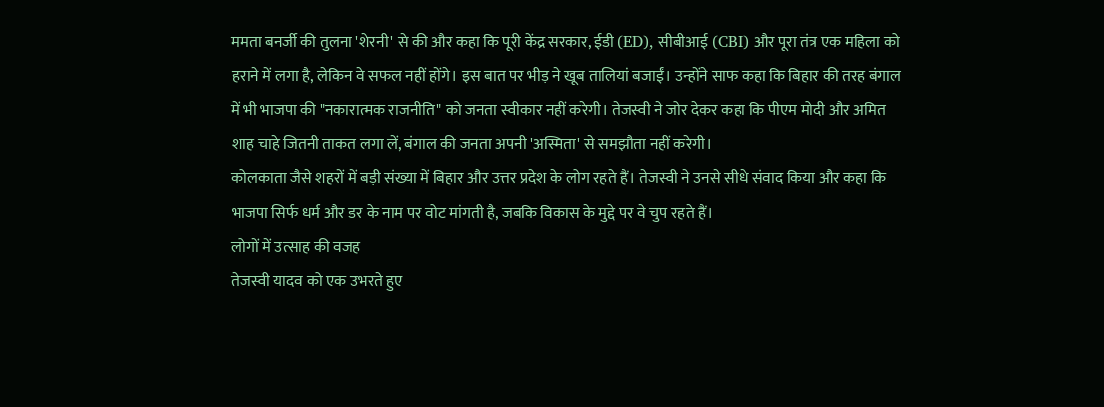ममता बनर्जी की तुलना 'शेरनी' से की और कहा कि पूरी केंद्र सरकार, ईडी (ED), सीबीआई (CBI) और पूरा तंत्र एक महिला को हराने में लगा है, लेकिन वे सफल नहीं होंगे। इस बात पर भीड़ ने खूब तालियां बजाईं। उन्होंने साफ कहा कि बिहार की तरह बंगाल में भी भाजपा की "नकारात्मक राजनीति" को जनता स्वीकार नहीं करेगी। तेजस्वी ने जोर देकर कहा कि पीएम मोदी और अमित शाह चाहे जितनी ताकत लगा लें, बंगाल की जनता अपनी 'अस्मिता' से समझौता नहीं करेगी।
कोलकाता जैसे शहरों में बड़ी संख्या में बिहार और उत्तर प्रदेश के लोग रहते हैं। तेजस्वी ने उनसे सीधे संवाद किया और कहा कि भाजपा सिर्फ धर्म और डर के नाम पर वोट मांगती है, जबकि विकास के मुद्दे पर वे चुप रहते हैं।
लोगों में उत्साह की वजह
तेजस्वी यादव को एक उभरते हुए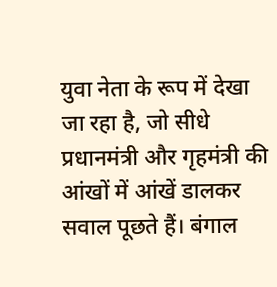युवा नेता के रूप में देखा जा रहा है, जो सीधे प्रधानमंत्री और गृहमंत्री की आंखों में आंखें डालकर सवाल पूछते हैं। बंगाल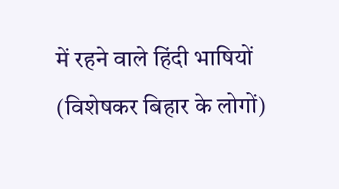में रहने वाले हिंदी भाषियों (विशेषकर बिहार के लोगों)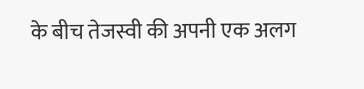के बीच तेजस्वी की अपनी एक अलग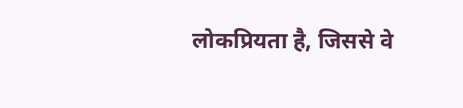लोकप्रियता है, जिससे वे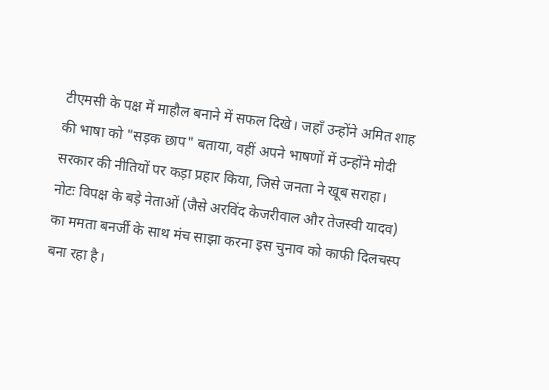टीएमसी के पक्ष में माहौल बनाने में सफल दिखे। जहाँ उन्होंने अमित शाह की भाषा को "सड़क छाप" बताया, वहीं अपने भाषणों में उन्होंने मोदी सरकार की नीतियों पर कड़ा प्रहार किया, जिसे जनता ने खूब सराहा।
नोटः विपक्ष के बड़े नेताओं (जैसे अरविंद केजरीवाल और तेजस्वी यादव) का ममता बनर्जी के साथ मंच साझा करना इस चुनाव को काफी दिलचस्प बना रहा है।